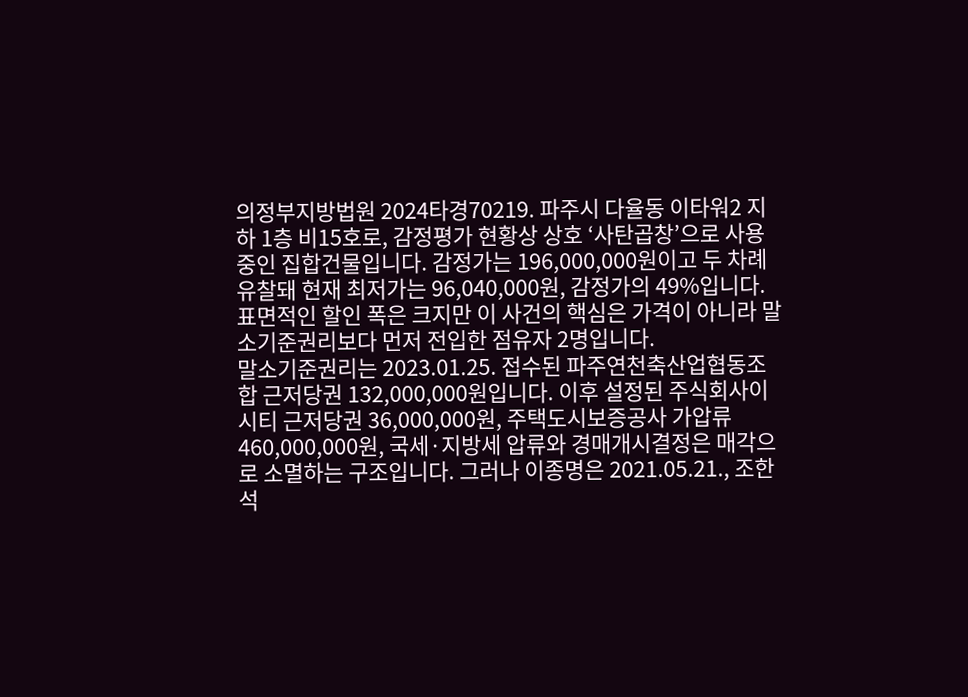의정부지방법원 2024타경70219. 파주시 다율동 이타워2 지하 1층 비15호로, 감정평가 현황상 상호 ‘사탄곱창’으로 사용 중인 집합건물입니다. 감정가는 196,000,000원이고 두 차례 유찰돼 현재 최저가는 96,040,000원, 감정가의 49%입니다. 표면적인 할인 폭은 크지만 이 사건의 핵심은 가격이 아니라 말소기준권리보다 먼저 전입한 점유자 2명입니다.
말소기준권리는 2023.01.25. 접수된 파주연천축산업협동조합 근저당권 132,000,000원입니다. 이후 설정된 주식회사이시티 근저당권 36,000,000원, 주택도시보증공사 가압류 460,000,000원, 국세·지방세 압류와 경매개시결정은 매각으로 소멸하는 구조입니다. 그러나 이종명은 2021.05.21., 조한석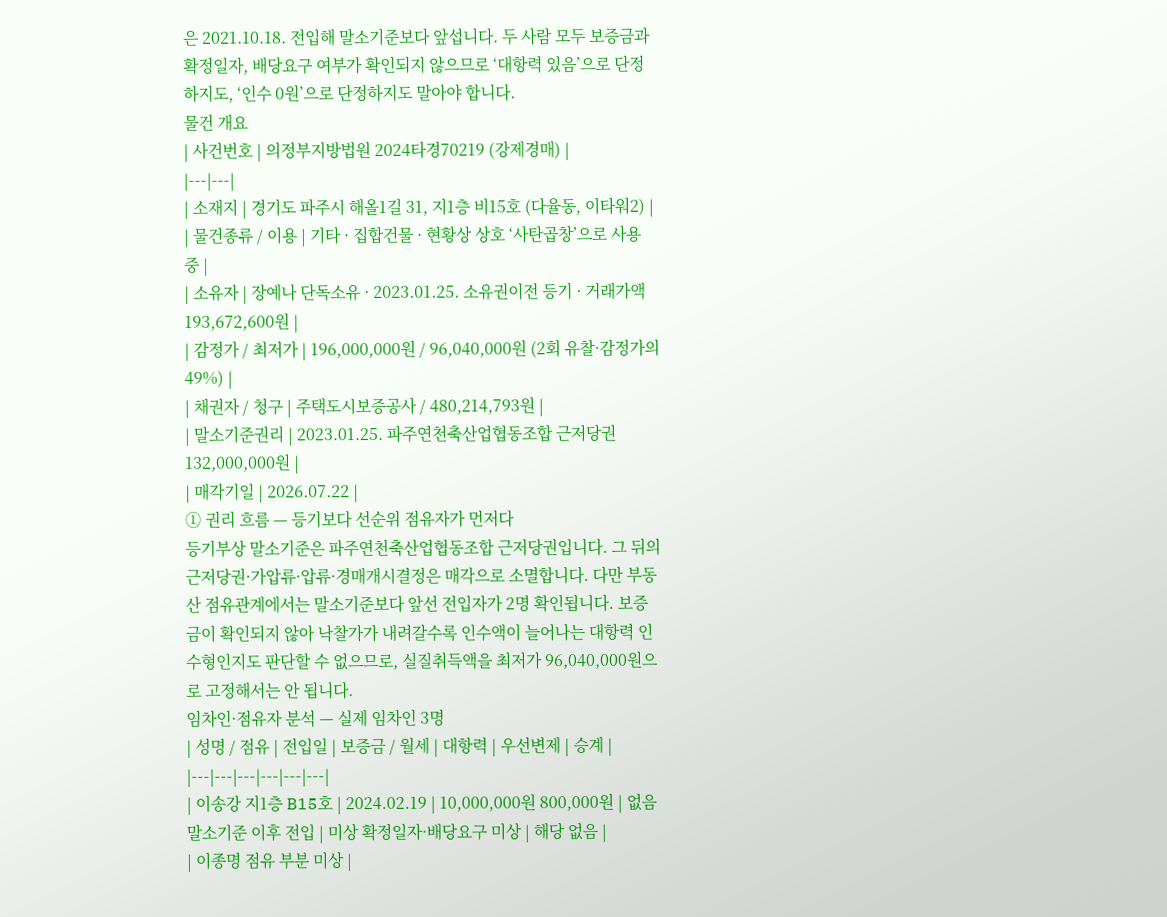은 2021.10.18. 전입해 말소기준보다 앞섭니다. 두 사람 모두 보증금과 확정일자, 배당요구 여부가 확인되지 않으므로 ‘대항력 있음’으로 단정하지도, ‘인수 0원’으로 단정하지도 말아야 합니다.
물건 개요
| 사건번호 | 의정부지방법원 2024타경70219 (강제경매) |
|---|---|
| 소재지 | 경기도 파주시 해올1길 31, 지1층 비15호 (다율동, 이타워2) |
| 물건종류 / 이용 | 기타 · 집합건물 · 현황상 상호 ‘사탄곱창’으로 사용 중 |
| 소유자 | 장예나 단독소유 · 2023.01.25. 소유권이전 등기 · 거래가액 193,672,600원 |
| 감정가 / 최저가 | 196,000,000원 / 96,040,000원 (2회 유찰·감정가의 49%) |
| 채권자 / 청구 | 주택도시보증공사 / 480,214,793원 |
| 말소기준권리 | 2023.01.25. 파주연천축산업협동조합 근저당권 132,000,000원 |
| 매각기일 | 2026.07.22 |
① 권리 흐름 — 등기보다 선순위 점유자가 먼저다
등기부상 말소기준은 파주연천축산업협동조합 근저당권입니다. 그 뒤의 근저당권·가압류·압류·경매개시결정은 매각으로 소멸합니다. 다만 부동산 점유관계에서는 말소기준보다 앞선 전입자가 2명 확인됩니다. 보증금이 확인되지 않아 낙찰가가 내려갈수록 인수액이 늘어나는 대항력 인수형인지도 판단할 수 없으므로, 실질취득액을 최저가 96,040,000원으로 고정해서는 안 됩니다.
임차인·점유자 분석 — 실제 임차인 3명
| 성명 / 점유 | 전입일 | 보증금 / 월세 | 대항력 | 우선변제 | 승계 |
|---|---|---|---|---|---|
| 이송강 지1층 B15호 | 2024.02.19 | 10,000,000원 800,000원 | 없음 말소기준 이후 전입 | 미상 확정일자·배당요구 미상 | 해당 없음 |
| 이종명 점유 부분 미상 |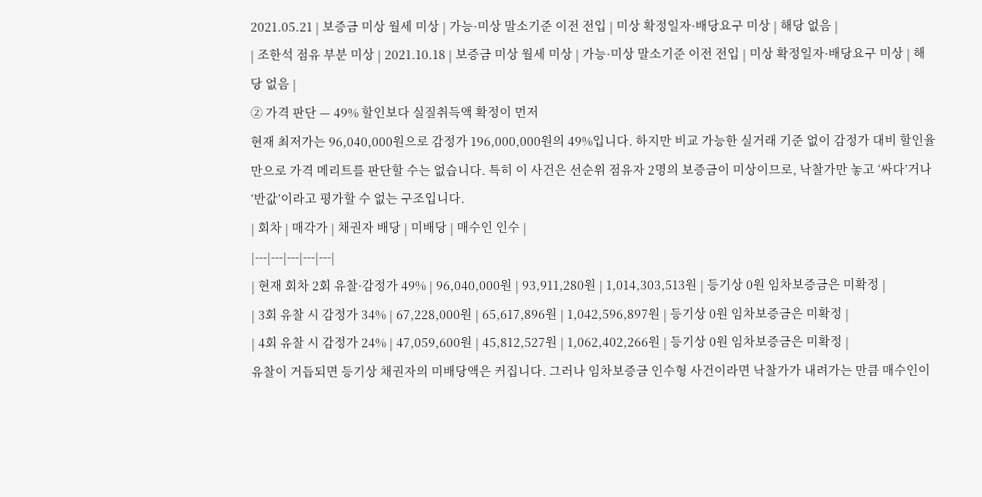2021.05.21 | 보증금 미상 월세 미상 | 가능·미상 말소기준 이전 전입 | 미상 확정일자·배당요구 미상 | 해당 없음 |
| 조한석 점유 부분 미상 | 2021.10.18 | 보증금 미상 월세 미상 | 가능·미상 말소기준 이전 전입 | 미상 확정일자·배당요구 미상 | 해당 없음 |
② 가격 판단 — 49% 할인보다 실질취득액 확정이 먼저
현재 최저가는 96,040,000원으로 감정가 196,000,000원의 49%입니다. 하지만 비교 가능한 실거래 기준 없이 감정가 대비 할인율만으로 가격 메리트를 판단할 수는 없습니다. 특히 이 사건은 선순위 점유자 2명의 보증금이 미상이므로, 낙찰가만 놓고 ‘싸다’거나 ‘반값’이라고 평가할 수 없는 구조입니다.
| 회차 | 매각가 | 채권자 배당 | 미배당 | 매수인 인수 |
|---|---|---|---|---|
| 현재 회차 2회 유찰·감정가 49% | 96,040,000원 | 93,911,280원 | 1,014,303,513원 | 등기상 0원 임차보증금은 미확정 |
| 3회 유찰 시 감정가 34% | 67,228,000원 | 65,617,896원 | 1,042,596,897원 | 등기상 0원 임차보증금은 미확정 |
| 4회 유찰 시 감정가 24% | 47,059,600원 | 45,812,527원 | 1,062,402,266원 | 등기상 0원 임차보증금은 미확정 |
유찰이 거듭되면 등기상 채권자의 미배당액은 커집니다. 그러나 임차보증금 인수형 사건이라면 낙찰가가 내려가는 만큼 매수인이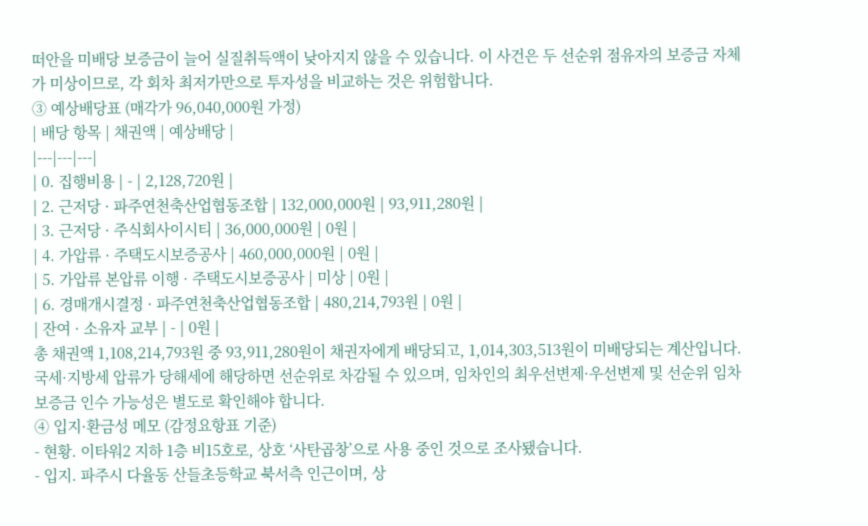떠안을 미배당 보증금이 늘어 실질취득액이 낮아지지 않을 수 있습니다. 이 사건은 두 선순위 점유자의 보증금 자체가 미상이므로, 각 회차 최저가만으로 투자성을 비교하는 것은 위험합니다.
③ 예상배당표 (매각가 96,040,000원 가정)
| 배당 항목 | 채권액 | 예상배당 |
|---|---|---|
| 0. 집행비용 | - | 2,128,720원 |
| 2. 근저당 · 파주연천축산업협동조합 | 132,000,000원 | 93,911,280원 |
| 3. 근저당 · 주식회사이시티 | 36,000,000원 | 0원 |
| 4. 가압류 · 주택도시보증공사 | 460,000,000원 | 0원 |
| 5. 가압류 본압류 이행 · 주택도시보증공사 | 미상 | 0원 |
| 6. 경매개시결정 · 파주연천축산업협동조합 | 480,214,793원 | 0원 |
| 잔여 · 소유자 교부 | - | 0원 |
총 채권액 1,108,214,793원 중 93,911,280원이 채권자에게 배당되고, 1,014,303,513원이 미배당되는 계산입니다. 국세·지방세 압류가 당해세에 해당하면 선순위로 차감될 수 있으며, 임차인의 최우선변제·우선변제 및 선순위 임차보증금 인수 가능성은 별도로 확인해야 합니다.
④ 입지·환금성 메모 (감정요항표 기준)
- 현황. 이타워2 지하 1층 비15호로, 상호 ‘사탄곱창’으로 사용 중인 것으로 조사됐습니다.
- 입지. 파주시 다율동 산들초등학교 북서측 인근이며, 상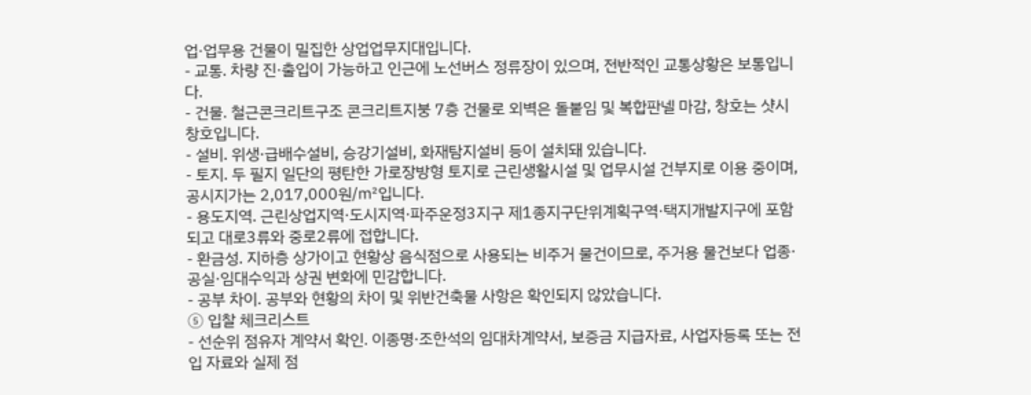업·업무용 건물이 밀집한 상업업무지대입니다.
- 교통. 차량 진·출입이 가능하고 인근에 노선버스 정류장이 있으며, 전반적인 교통상황은 보통입니다.
- 건물. 철근콘크리트구조 콘크리트지붕 7층 건물로 외벽은 돌붙임 및 복합판넬 마감, 창호는 샷시 창호입니다.
- 설비. 위생·급배수설비, 승강기설비, 화재탐지설비 등이 설치돼 있습니다.
- 토지. 두 필지 일단의 평탄한 가로장방형 토지로 근린생활시설 및 업무시설 건부지로 이용 중이며, 공시지가는 2,017,000원/㎡입니다.
- 용도지역. 근린상업지역·도시지역·파주운정3지구 제1종지구단위계획구역·택지개발지구에 포함되고 대로3류와 중로2류에 접합니다.
- 환금성. 지하층 상가이고 현황상 음식점으로 사용되는 비주거 물건이므로, 주거용 물건보다 업종·공실·임대수익과 상권 변화에 민감합니다.
- 공부 차이. 공부와 현황의 차이 및 위반건축물 사항은 확인되지 않았습니다.
⑤ 입찰 체크리스트
- 선순위 점유자 계약서 확인. 이종명·조한석의 임대차계약서, 보증금 지급자료, 사업자등록 또는 전입 자료와 실제 점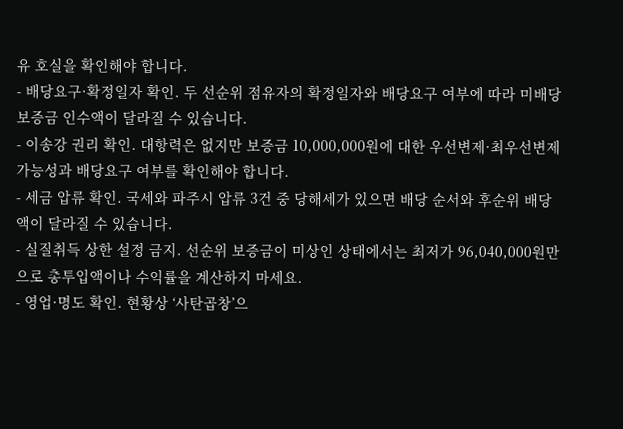유 호실을 확인해야 합니다.
- 배당요구·확정일자 확인. 두 선순위 점유자의 확정일자와 배당요구 여부에 따라 미배당 보증금 인수액이 달라질 수 있습니다.
- 이송강 권리 확인. 대항력은 없지만 보증금 10,000,000원에 대한 우선변제·최우선변제 가능성과 배당요구 여부를 확인해야 합니다.
- 세금 압류 확인. 국세와 파주시 압류 3건 중 당해세가 있으면 배당 순서와 후순위 배당액이 달라질 수 있습니다.
- 실질취득 상한 설정 금지. 선순위 보증금이 미상인 상태에서는 최저가 96,040,000원만으로 총투입액이나 수익률을 계산하지 마세요.
- 영업·명도 확인. 현황상 ‘사탄곱창’으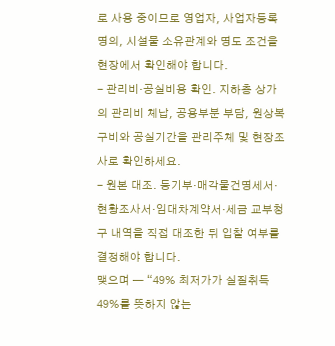로 사용 중이므로 영업자, 사업자등록 명의, 시설물 소유관계와 명도 조건을 현장에서 확인해야 합니다.
- 관리비·공실비용 확인. 지하층 상가의 관리비 체납, 공용부분 부담, 원상복구비와 공실기간을 관리주체 및 현장조사로 확인하세요.
- 원본 대조. 등기부·매각물건명세서·현황조사서·임대차계약서·세금 교부청구 내역을 직접 대조한 뒤 입찰 여부를 결정해야 합니다.
맺으며 — “49% 최저가가 실질취득 49%를 뜻하지 않는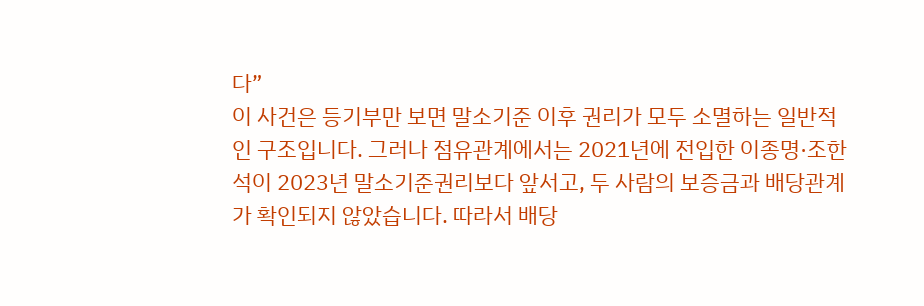다”
이 사건은 등기부만 보면 말소기준 이후 권리가 모두 소멸하는 일반적인 구조입니다. 그러나 점유관계에서는 2021년에 전입한 이종명·조한석이 2023년 말소기준권리보다 앞서고, 두 사람의 보증금과 배당관계가 확인되지 않았습니다. 따라서 배당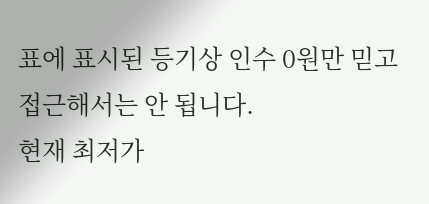표에 표시된 등기상 인수 0원만 믿고 접근해서는 안 됩니다.
현재 최저가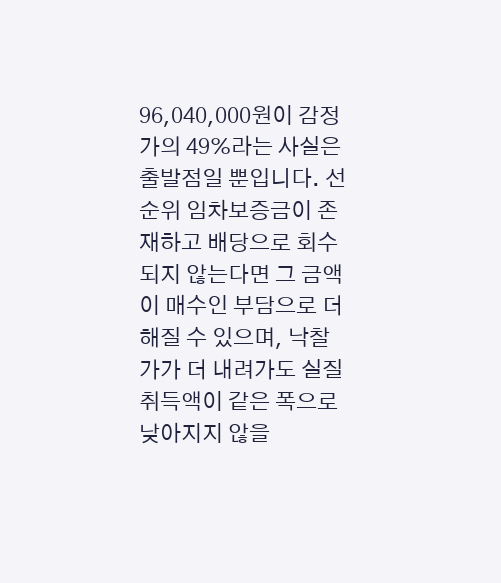96,040,000원이 감정가의 49%라는 사실은 출발점일 뿐입니다. 선순위 임차보증금이 존재하고 배당으로 회수되지 않는다면 그 금액이 매수인 부담으로 더해질 수 있으며, 낙찰가가 더 내려가도 실질취득액이 같은 폭으로 낮아지지 않을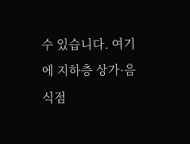수 있습니다. 여기에 지하층 상가·음식점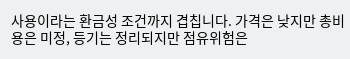사용이라는 환금성 조건까지 겹칩니다. 가격은 낮지만 총비용은 미정, 등기는 정리되지만 점유위험은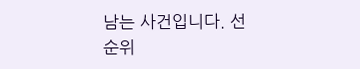남는 사건입니다. 선순위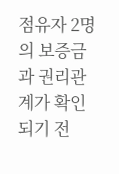점유자 2명의 보증금과 권리관계가 확인되기 전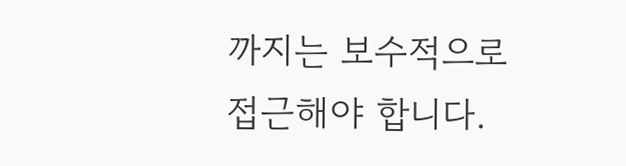까지는 보수적으로 접근해야 합니다.